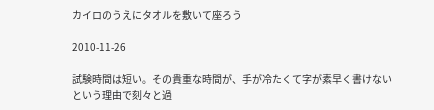カイロのうえにタオルを敷いて座ろう

2010-11-26

試験時間は短い。その貴重な時間が、手が冷たくて字が素早く書けないという理由で刻々と過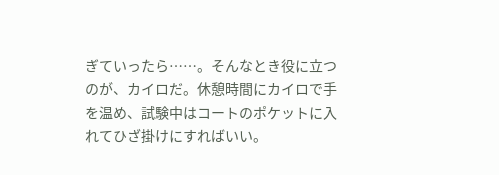ぎていったら……。そんなとき役に立つのが、カイロだ。休憩時間にカイロで手を温め、試験中はコートのポケットに入れてひざ掛けにすればいい。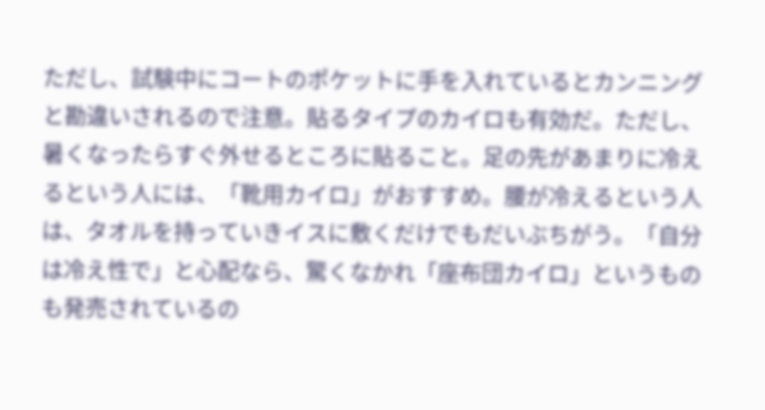ただし、試験中にコートのポケットに手を入れているとカンニングと勘違いされるので注意。貼るタイプのカイロも有効だ。ただし、暑くなったらすぐ外せるところに貼ること。足の先があまりに冷えるという人には、「靴用カイロ」がおすすめ。腰が冷えるという人は、タオルを持っていきイスに敷くだけでもだいぶちがう。「自分は冷え性で」と心配なら、驚くなかれ「座布団カイロ」というものも発売されているの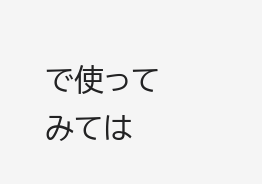で使ってみては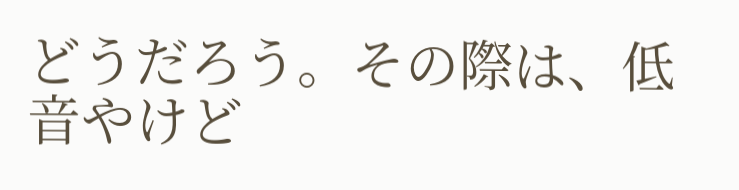どうだろう。その際は、低音やけど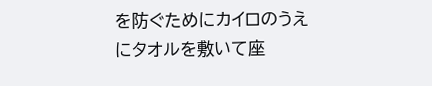を防ぐためにカイロのうえにタオルを敷いて座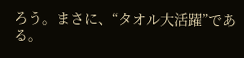ろう。まさに、“タオル大活躍”である。